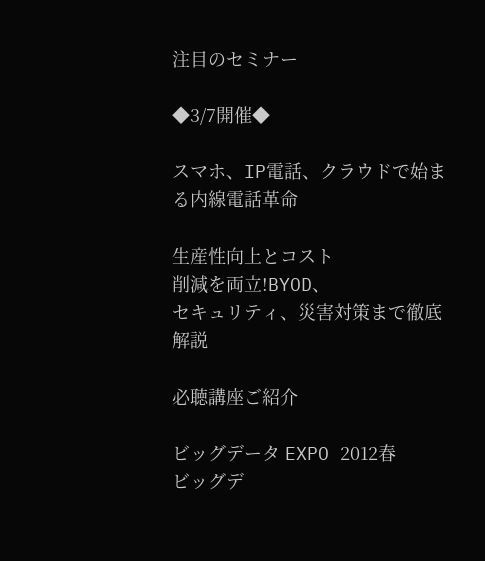注目のセミナー

◆3/7開催◆

スマホ、IP電話、クラウドで始まる内線電話革命

生産性向上とコスト
削減を両立!BYOD、
セキュリティ、災害対策まで徹底解説

必聴講座ご紹介

ビッグデータ EXPO 2012春
ビッグデ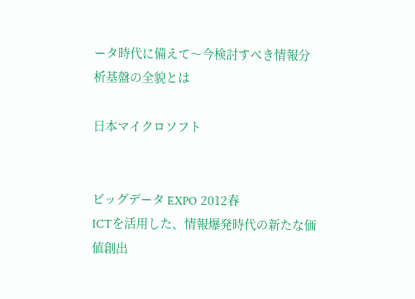ータ時代に備えて〜今検討すべき情報分析基盤の全貌とは

日本マイクロソフト


ビッグデータ EXPO 2012春
ICTを活用した、情報爆発時代の新たな価値創出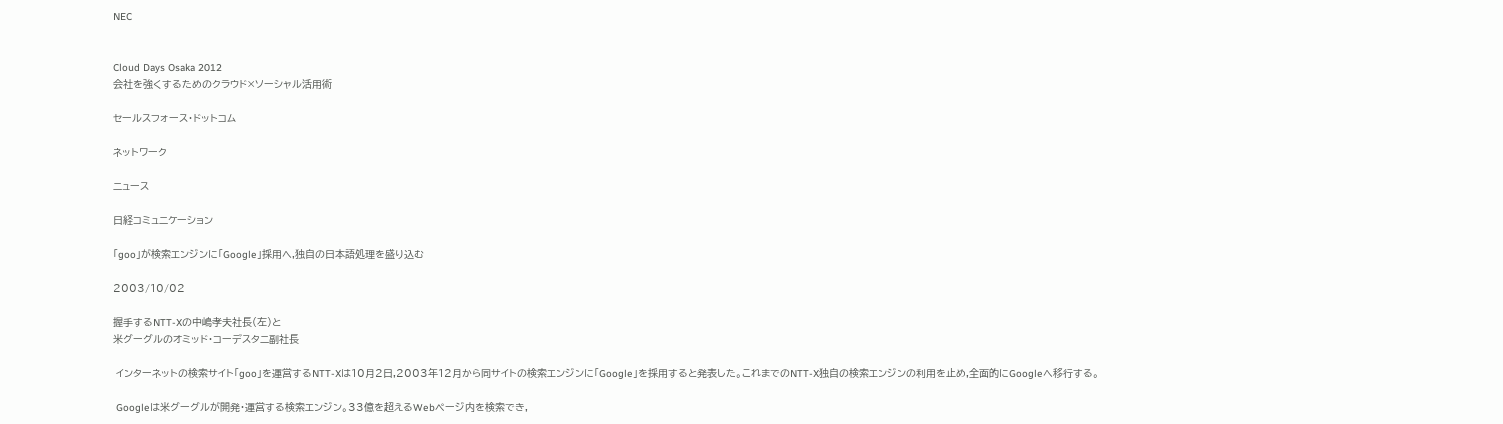NEC


Cloud Days Osaka 2012
会社を強くするためのクラウド×ソーシャル活用術

セールスフォース・ドットコム

ネットワーク

ニュース

日経コミュニケーション

「goo」が検索エンジンに「Google」採用へ,独自の日本語処理を盛り込む

2003/10/02

握手するNTT-Xの中嶋孝夫社長(左)と
米グーグルのオミッド・コーデスタニ副社長

 インターネットの検索サイト「goo」を運営するNTT-Xは10月2日,2003年12月から同サイトの検索エンジンに「Google」を採用すると発表した。これまでのNTT-X独自の検索エンジンの利用を止め,全面的にGoogleへ移行する。

 Googleは米グーグルが開発・運営する検索エンジン。33億を超えるWebページ内を検索でき,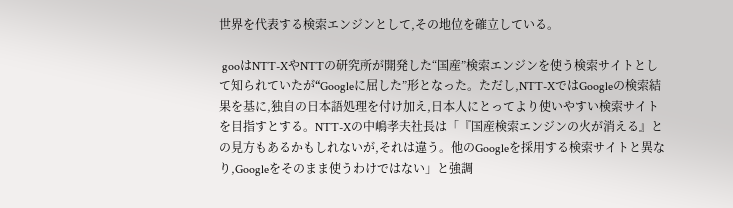世界を代表する検索エンジンとして,その地位を確立している。

 gooはNTT-XやNTTの研究所が開発した“国産”検索エンジンを使う検索サイトとして知られていたが“Googleに屈した”形となった。ただし,NTT-XではGoogleの検索結果を基に,独自の日本語処理を付け加え,日本人にとってより使いやすい検索サイトを目指すとする。NTT-Xの中嶋孝夫社長は「『国産検索エンジンの火が消える』との見方もあるかもしれないが,それは違う。他のGoogleを採用する検索サイトと異なり,Googleをそのまま使うわけではない」と強調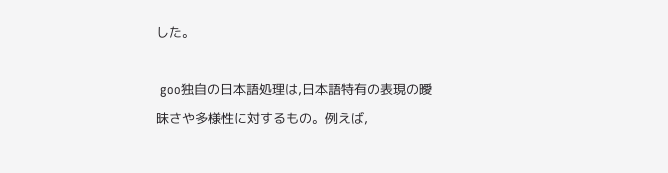した。

 goo独自の日本語処理は,日本語特有の表現の曖昧さや多様性に対するもの。例えば,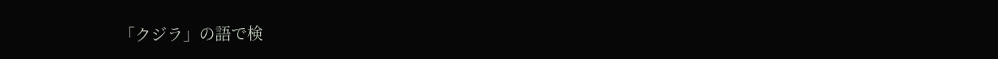「クジラ」の語で検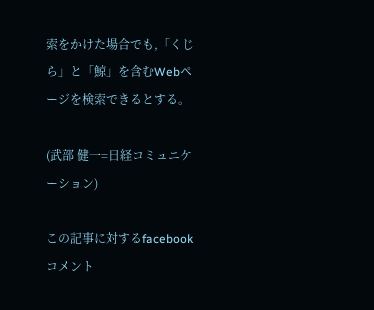索をかけた場合でも,「くじら」と「鯨」を含むWebページを検索できるとする。

(武部 健一=日経コミュニケーション)

この記事に対するfacebookコメント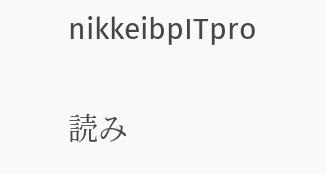nikkeibpITpro

読み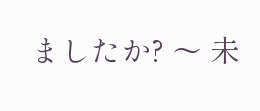ましたか? 〜 未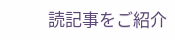読記事をご紹介